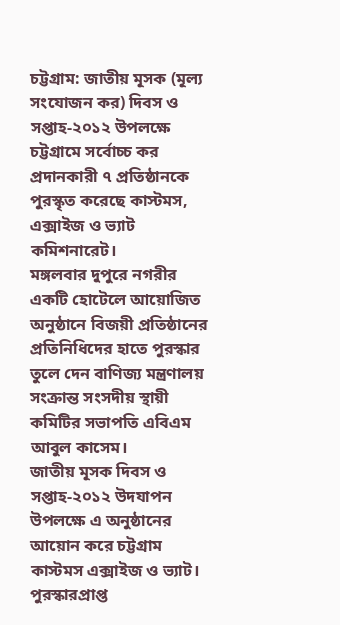চট্টগ্রাম: জাতীয় মূসক (মূল্য সংযোজন কর) দিবস ও সপ্তাহ-২০১২ উপলক্ষে চট্টগ্রামে সর্বোচ্চ কর প্রদানকারী ৭ প্রতিষ্ঠানকে পুরস্কৃত করেছে কাস্টমস, এক্সাইজ ও ভ্যাট কমিশনারেট।
মঙ্গলবার দুপুরে নগরীর একটি হোটেলে আয়োজিত অনুষ্ঠানে বিজয়ী প্রতিষ্ঠানের প্রতিনিধিদের হাতে পুরস্কার তুলে দেন বাণিজ্য মন্ত্রণালয় সংক্রান্ত সংসদীয় স্থায়ী কমিটির সভাপতি এবিএম আবুল কাসেম।
জাতীয় মূসক দিবস ও সপ্তাহ-২০১২ উদযাপন উপলক্ষে এ অনুষ্ঠানের আয়োন করে চট্টগ্রাম কাস্টমস এক্সাইজ ও ভ্যাট।
পুরস্কারপ্রাপ্ত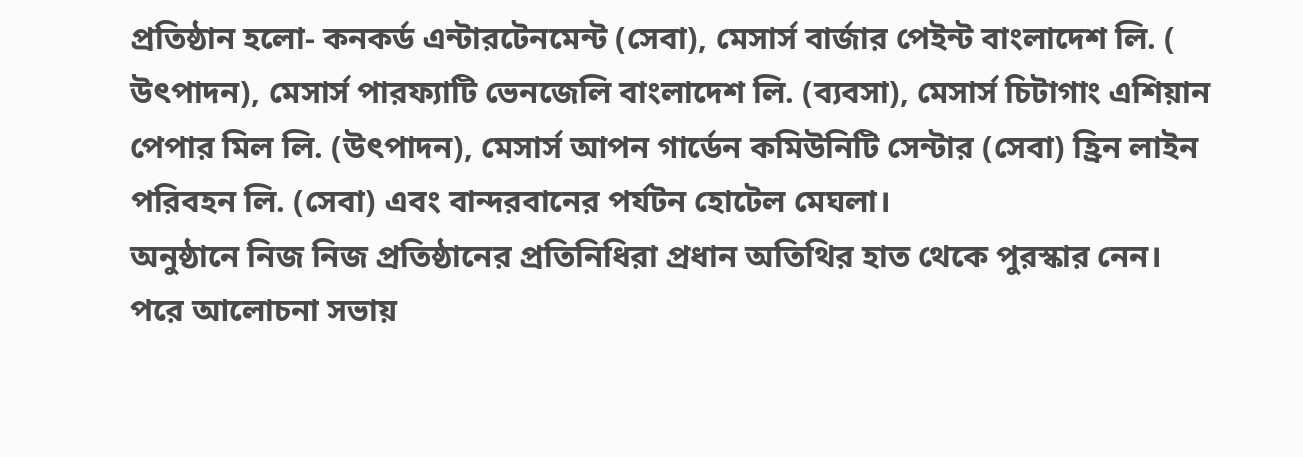প্রতিষ্ঠান হলো- কনকর্ড এন্টারটেনমেন্ট (সেবা), মেসার্স বার্জার পেইন্ট বাংলাদেশ লি. ( উৎপাদন), মেসার্স পারফ্যাটি ভেনজেলি বাংলাদেশ লি. (ব্যবসা), মেসার্স চিটাগাং এশিয়ান পেপার মিল লি. (উৎপাদন), মেসার্স আপন গার্ডেন কমিউনিটি সেন্টার (সেবা) হ্রিন লাইন পরিবহন লি. (সেবা) এবং বান্দরবানের পর্যটন হোটেল মেঘলা।
অনুষ্ঠানে নিজ নিজ প্রতিষ্ঠানের প্রতিনিধিরা প্রধান অতিথির হাত থেকে পুরস্কার নেন।
পরে আলোচনা সভায়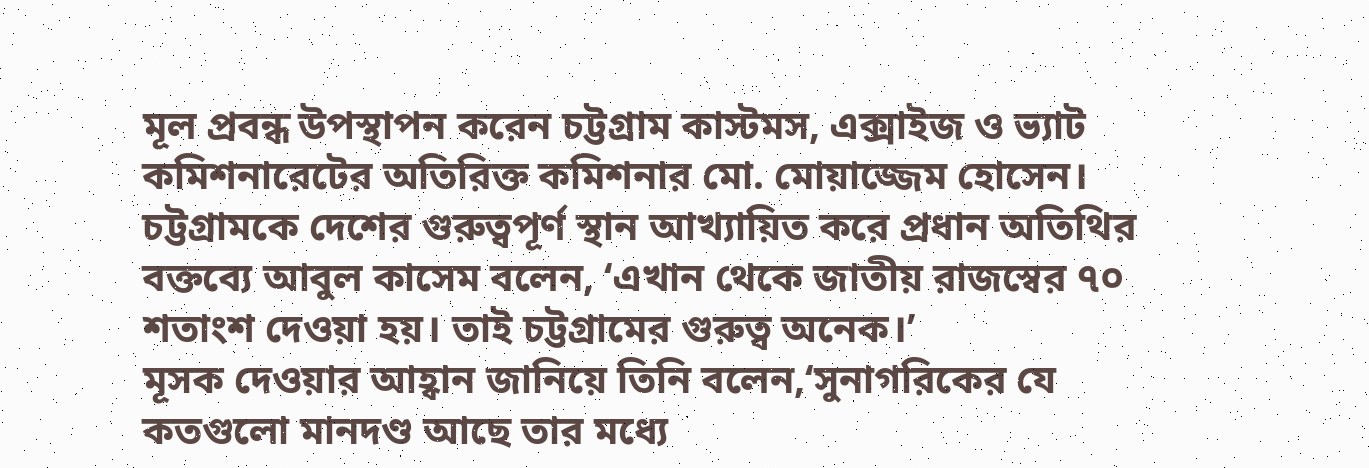মূল প্রবন্ধ উপস্থাপন করেন চট্টগ্রাম কাস্টমস, এক্সাইজ ও ভ্যাট কমিশনারেটের অতিরিক্ত কমিশনার মো. মোয়াজ্জেম হোসেন।
চট্টগ্রামকে দেশের গুরুত্বপূর্ণ স্থান আখ্যায়িত করে প্রধান অতিথির বক্তব্যে আবুল কাসেম বলেন, ‘এখান থেকে জাতীয় রাজস্বের ৭০ শতাংশ দেওয়া হয়। তাই চট্টগ্রামের গুরুত্ব অনেক।’
মূসক দেওয়ার আহ্বান জানিয়ে তিনি বলেন,‘সুনাগরিকের যে কতগুলো মানদণ্ড আছে তার মধ্যে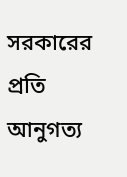সরকারের প্রতি আনুগত্য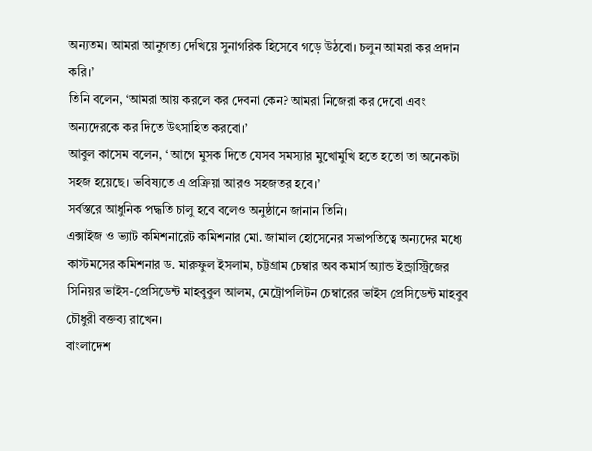অন্যতম। আমরা আনুগত্য দেখিয়ে সুনাগরিক হিসেবে গড়ে উঠবো। চলুন আমরা কর প্রদান করি।’
তিনি বলেন, ‘আমরা আয় করলে কর দেবনা কেন? আমরা নিজেরা কর দেবো এবং অন্যদেরকে কর দিতে উৎসাহিত করবো।’
আবুল কাসেম বলেন, ‘ আগে মুসক দিতে যেসব সমস্যার মুখোমুখি হতে হতো তা অনেকটা সহজ হয়েছে। ভবিষ্যতে এ প্রক্রিয়া আরও সহজতর হবে।’
সর্বস্তরে আধুনিক পদ্ধতি চালু হবে বলেও অনুষ্ঠানে জানান তিনি।
এক্সাইজ ও ভ্যাট কমিশনারেট কমিশনার মো. জামাল হোসেনের সভাপতিত্বে অন্যদের মধ্যে কাস্টমসের কমিশনার ড. মারুফুল ইসলাম, চট্টগ্রাম চেম্বার অব কমার্স অ্যান্ড ইন্ড্রাস্ট্রিজের সিনিয়র ভাইস-প্রেসিডেন্ট মাহবুবুল আলম, মেট্রোপলিটন চেম্বারের ভাইস প্রেসিডেন্ট মাহবুব চৌধুরী বক্তব্য রাখেন।
বাংলাদেশ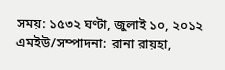সময়: ১৫৩২ ঘণ্টা, জুলাই ১০, ২০১২
এমইউ/সম্পাদনা: রানা রায়হা,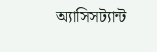অ্যাসিসট্যান্ট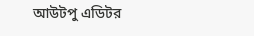আউটপু এডিটর